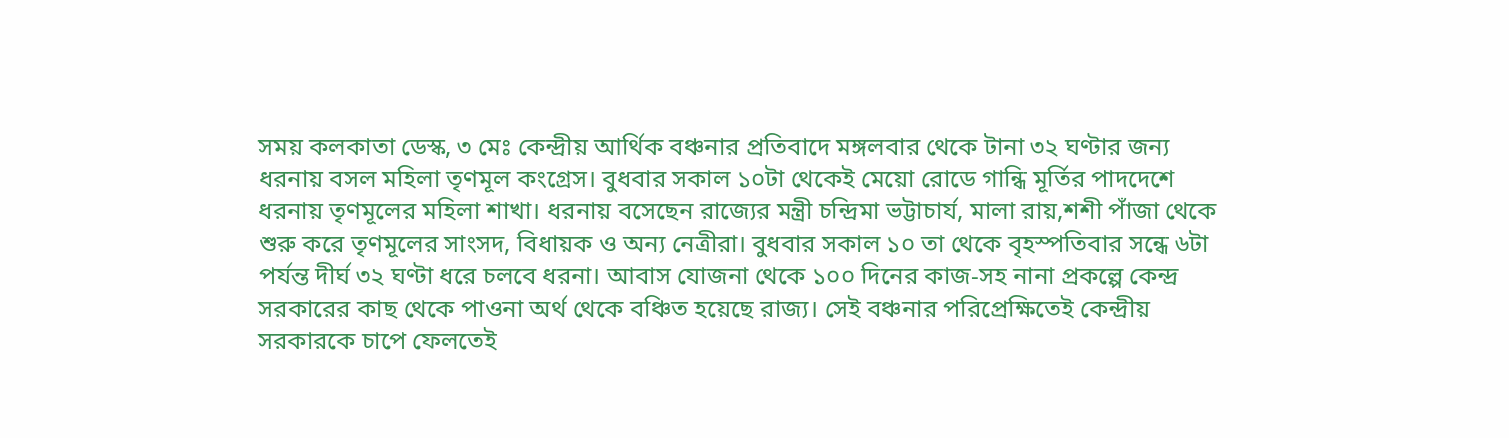সময় কলকাতা ডেস্ক, ৩ মেঃ কেন্দ্রীয় আর্থিক বঞ্চনার প্রতিবাদে মঙ্গলবার থেকে টানা ৩২ ঘণ্টার জন্য ধরনায় বসল মহিলা তৃণমূল কংগ্রেস। বুধবার সকাল ১০টা থেকেই মেয়ো রোডে গান্ধি মূর্তির পাদদেশে ধরনায় তৃণমূলের মহিলা শাখা। ধরনায় বসেছেন রাজ্যের মন্ত্রী চন্দ্রিমা ভট্টাচার্য, মালা রায়,শশী পাঁজা থেকে শুরু করে তৃণমূলের সাংসদ, বিধায়ক ও অন্য নেত্রীরা। বুধবার সকাল ১০ তা থেকে বৃহস্পতিবার সন্ধে ৬টা পর্যন্ত দীর্ঘ ৩২ ঘণ্টা ধরে চলবে ধরনা। আবাস যোজনা থেকে ১০০ দিনের কাজ-সহ নানা প্রকল্পে কেন্দ্র সরকারের কাছ থেকে পাওনা অর্থ থেকে বঞ্চিত হয়েছে রাজ্য। সেই বঞ্চনার পরিপ্রেক্ষিতেই কেন্দ্রীয় সরকারকে চাপে ফেলতেই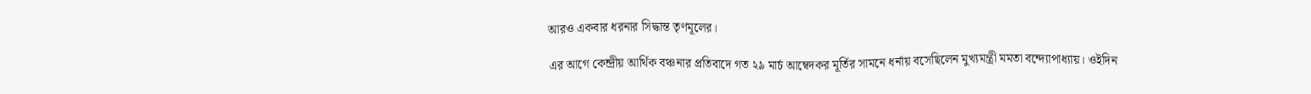আরও একবার ধরনার সিদ্ধান্ত তৃণমূলের।

এর আগে কেন্দ্রীয় আর্থিক বঞ্চনার প্রতিবাদে গত ২৯ মার্চ আম্বেদকর মূর্তির সামনে ধর্নায় বসেছিলেন মুখ্যমন্ত্রী মমতা বন্দ্যোপাধ্যায়। ওইদিন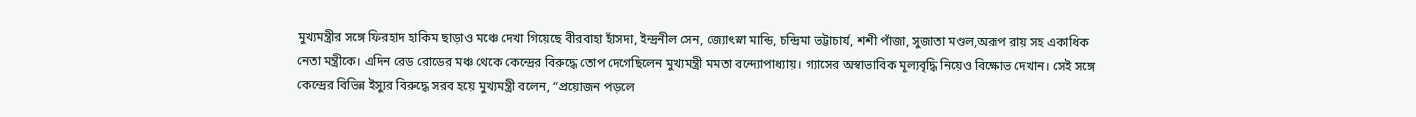মুখ্যমন্ত্রীর সঙ্গে ফিরহাদ হাকিম ছাড়াও মঞ্চে দেখা গিয়েছে বীরবাহা হাঁসদা, ইন্দ্রনীল সেন, জ্যোৎস্না মান্ডি, চন্দ্রিমা ভট্টাচার্য, শশী পাঁজা, সুজাতা মণ্ডল,অরূপ রায় সহ একাধিক নেতা মন্ত্রীকে। এদিন রেড রোডের মঞ্চ থেকে কেন্দ্রের বিরুদ্ধে তোপ দেগেছিলেন মুখ্যমন্ত্রী মমতা বন্দ্যোপাধ্যায়। গ্যাসের অস্বাভাবিক মূল্যবৃদ্ধি নিয়েও বিক্ষোভ দেখান। সেই সঙ্গে কেন্দ্রের বিভিন্ন ইস্যুর বিরুদ্ধে সরব হয়ে মুখ্যমন্ত্রী বলেন, “প্রয়োজন পড়লে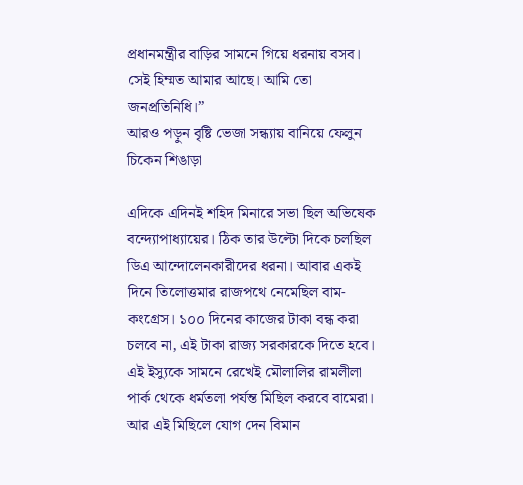প্রধানমন্ত্রীর বাড়ির সামনে গিয়ে ধরনায় বসব। সেই হিম্মত আমার আছে। আমি তো জনপ্রতিনিধি।”
আরও পড়ুন বৃষ্টি ভেজা সন্ধ্যায় বানিয়ে ফেলুন চিকেন শিঙাড়া

এদিকে এদিনই শহিদ মিনারে সভা ছিল অভিষেক বন্দ্যোপাধ্যায়ের। ঠিক তার উল্টো দিকে চলছিল ডিএ আন্দোলেনকারীদের ধরনা। আবার একই দিনে তিলোত্তমার রাজপথে নেমেছিল বাম-কংগ্রেস। ১০০ দিনের কাজের টাকা বন্ধ করা চলবে না, এই টাকা রাজ্য সরকারকে দিতে হবে। এই ইস্যুকে সামনে রেখেই মৌলালির রামলীলা পার্ক থেকে ধর্মতলা পর্যন্ত মিছিল করবে বামেরা। আর এই মিছিলে যোগ দেন বিমান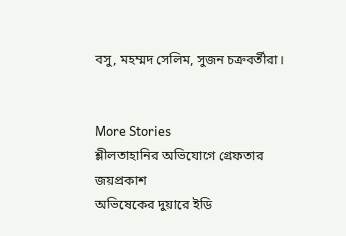বসু, মহম্মদ সেলিম, সুজন চক্রবর্তীরা।


More Stories
শ্লীলতাহানির অভিযোগে গ্রেফতার জয়প্রকাশ
অভিষেকের দুয়ারে ইডি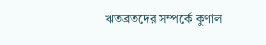ঋতব্রতদের সম্পর্কে কুণাল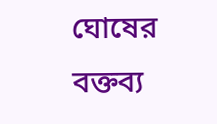ঘোষের বক্তব্য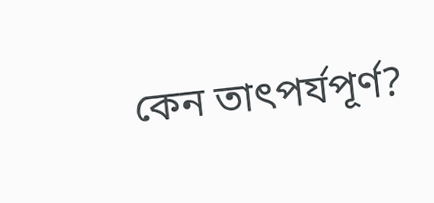কেন তাৎপর্যপূর্ণ?